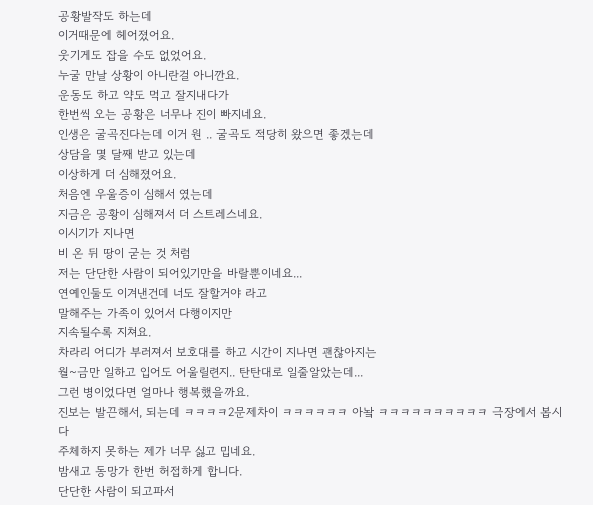공황발작도 하는데
이거때문에 헤어졌어요.
웃기게도 잡을 수도 없었어요.
누굴 만날 상황이 아니란걸 아니깐요.
운동도 하고 약도 먹고 잘지내다가
한번씩 오는 공황은 너무나 진이 빠지네요.
인생은 굴곡진다는데 이거 원 .. 굴곡도 적당히 왔으면 좋겠는데
상담을 몇 달째 받고 있는데
이상하게 더 심해졌어요.
처음엔 우울증이 심해서 였는데
지금은 공황이 심해져서 더 스트레스네요.
이시기가 지나면
비 온 뒤 땅이 굳는 것 처럼
저는 단단한 사람이 되어있기만을 바랄뿐이네요...
연예인둘도 이겨낸건데 너도 잘할거야 라고
말해주는 가족이 있어서 다행이지만
지속될수록 지쳐요.
차라리 어디가 부러져서 보호대를 하고 시간이 지나면 괜찮아지는
월~금만 일하고 입어도 어울릴련지.. 탄탄대로 일줄알았는데...
그런 병이었다면 얼마나 행복했을까요.
진보는 발끈해서, 되는데 ㅋㅋㅋㅋ2문제차이 ㅋㅋㅋㅋㅋㅋ 아놬 ㅋㅋㅋㅋㅋㅋㅋㅋㅋㅋ 극장에서 봅시다
주체하지 못하는 제가 너무 싫고 밉네요.
밤새고 동망가 한번 허접하게 합니다.
단단한 사람이 되고파서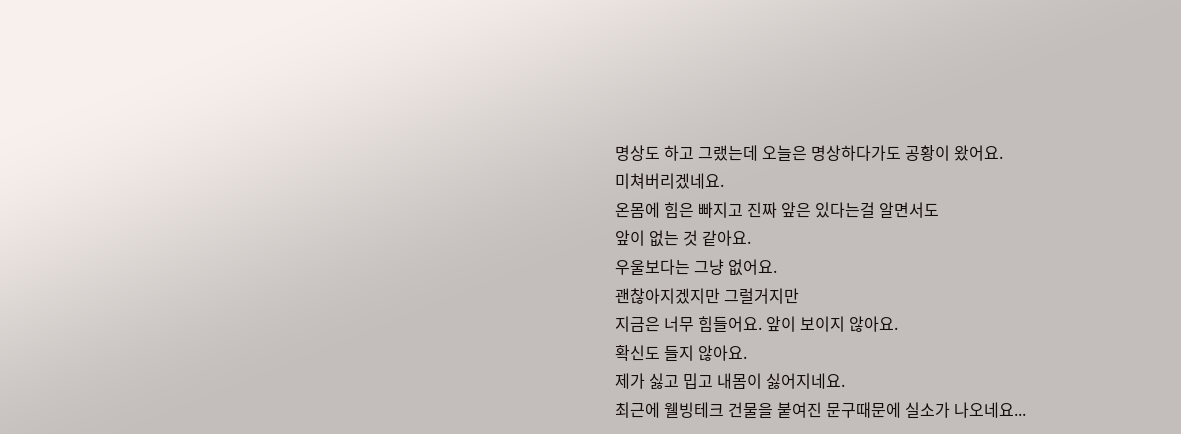명상도 하고 그랬는데 오늘은 명상하다가도 공황이 왔어요.
미쳐버리겠네요.
온몸에 힘은 빠지고 진짜 앞은 있다는걸 알면서도
앞이 없는 것 같아요.
우울보다는 그냥 없어요.
괜찮아지겠지만 그럴거지만
지금은 너무 힘들어요. 앞이 보이지 않아요.
확신도 들지 않아요.
제가 싫고 밉고 내몸이 싫어지네요.
최근에 웰빙테크 건물을 붙여진 문구때문에 실소가 나오네요...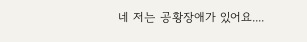네 저는 공황장애가 있어요....